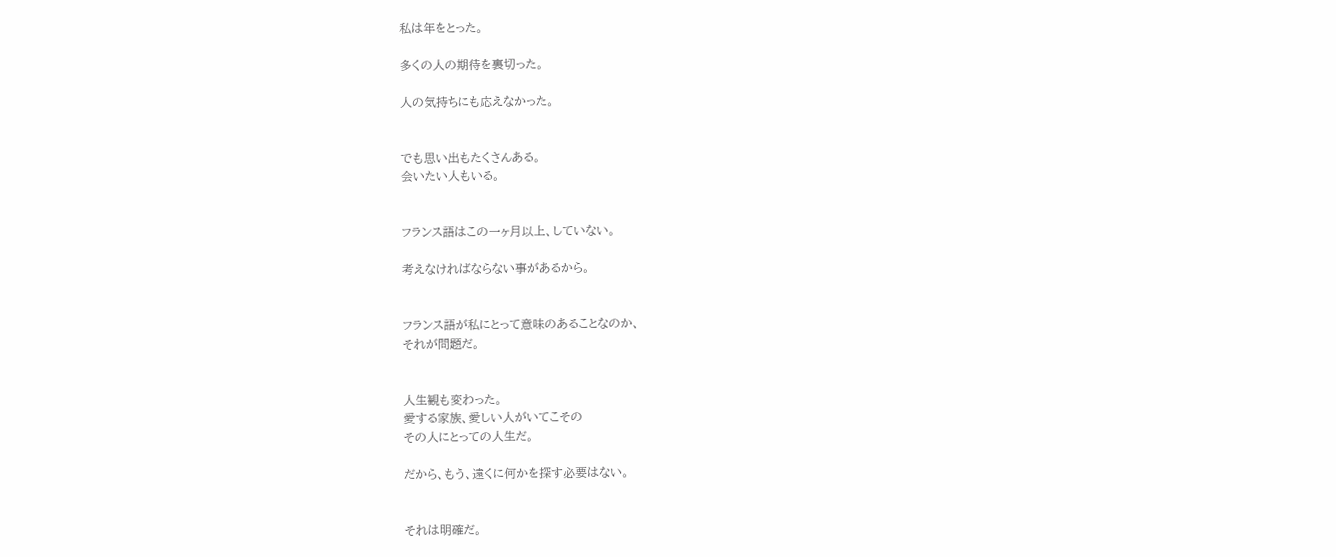私は年をとった。

多くの人の期待を裏切った。

人の気持ちにも応えなかった。


でも思い出もたくさんある。
会いたい人もいる。


フランス語はこの一ヶ月以上、していない。

考えなければならない事があるから。


フランス語が私にとって意味のあることなのか、
それが問題だ。


人生観も変わった。
愛する家族、愛しい人がいてこその
その人にとっての人生だ。

だから、もう、遠くに何かを探す必要はない。


それは明確だ。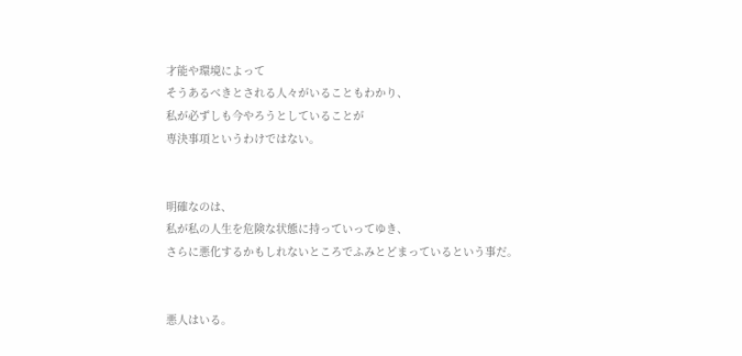才能や環境によって
そうあるべきとされる人々がいることもわかり、
私が必ずしも今やろうとしていることが
専決事項というわけではない。


明確なのは、
私が私の人生を危険な状態に持っていってゆき、
さらに悪化するかもしれないところでふみとどまっているという事だ。


悪人はいる。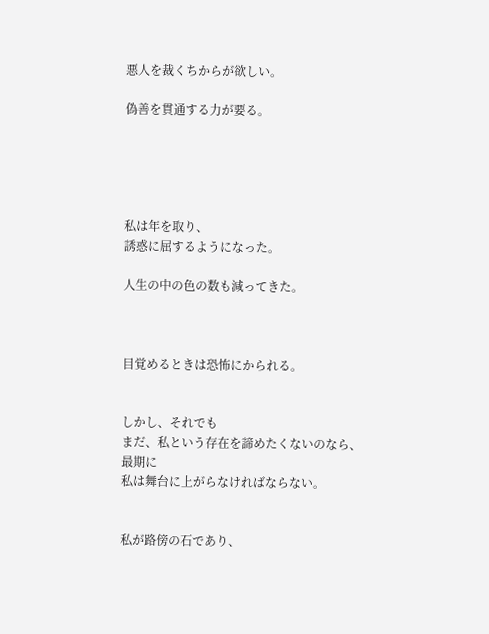悪人を裁くちからが欲しい。

偽善を貫通する力が要る。





私は年を取り、
誘惑に屈するようになった。

人生の中の色の数も減ってきた。



目覚めるときは恐怖にかられる。


しかし、それでも
まだ、私という存在を諦めたくないのなら、
最期に
私は舞台に上がらなければならない。


私が路傍の石であり、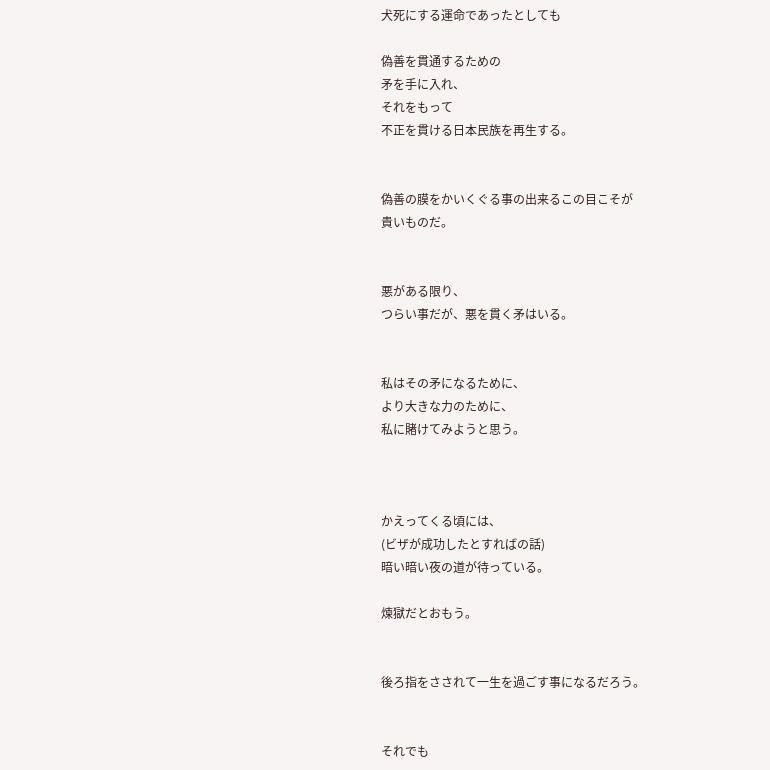犬死にする運命であったとしても

偽善を貫通するための
矛を手に入れ、
それをもって
不正を貫ける日本民族を再生する。


偽善の膜をかいくぐる事の出来るこの目こそが
貴いものだ。


悪がある限り、
つらい事だが、悪を貫く矛はいる。


私はその矛になるために、
より大きな力のために、
私に賭けてみようと思う。



かえってくる頃には、
(ビザが成功したとすればの話)
暗い暗い夜の道が待っている。

煉獄だとおもう。


後ろ指をさされて一生を過ごす事になるだろう。


それでも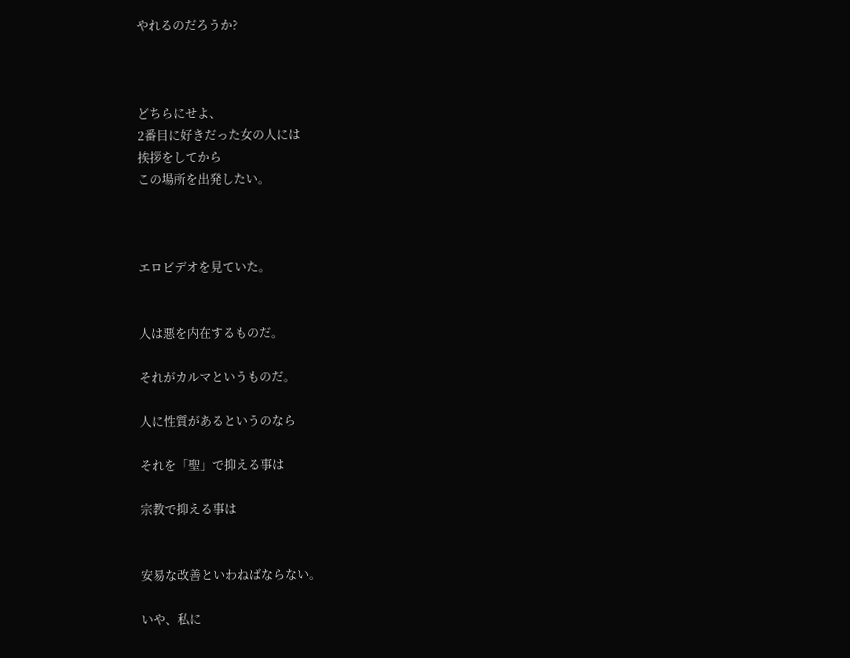やれるのだろうか?



どちらにせよ、
2番目に好きだった女の人には
挨拶をしてから
この場所を出発したい。



エロビデオを見ていた。


人は悪を内在するものだ。

それがカルマというものだ。

人に性質があるというのなら

それを「聖」で抑える事は

宗教で抑える事は


安易な改善といわねばならない。

いや、私に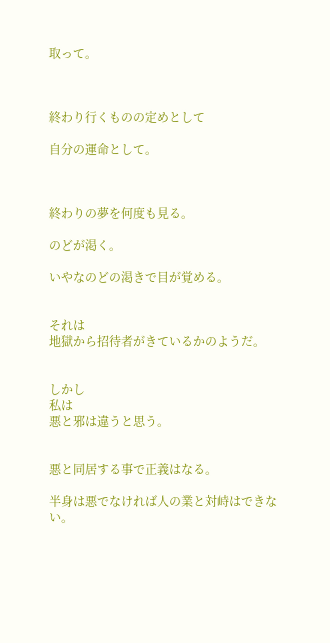取って。



終わり行くものの定めとして

自分の運命として。



終わりの夢を何度も見る。

のどが渇く。

いやなのどの渇きで目が覚める。


それは
地獄から招待者がきているかのようだ。


しかし
私は
悪と邪は違うと思う。


悪と同居する事で正義はなる。

半身は悪でなければ人の業と対峙はできない。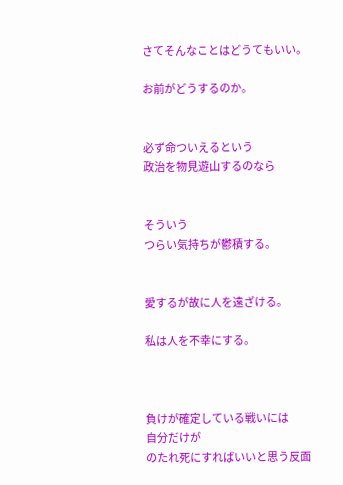さてそんなことはどうてもいい。

お前がどうするのか。


必ず命ついえるという
政治を物見遊山するのなら


そういう
つらい気持ちが鬱積する。


愛するが故に人を遠ざける。

私は人を不幸にする。



負けが確定している戦いには
自分だけが
のたれ死にすればいいと思う反面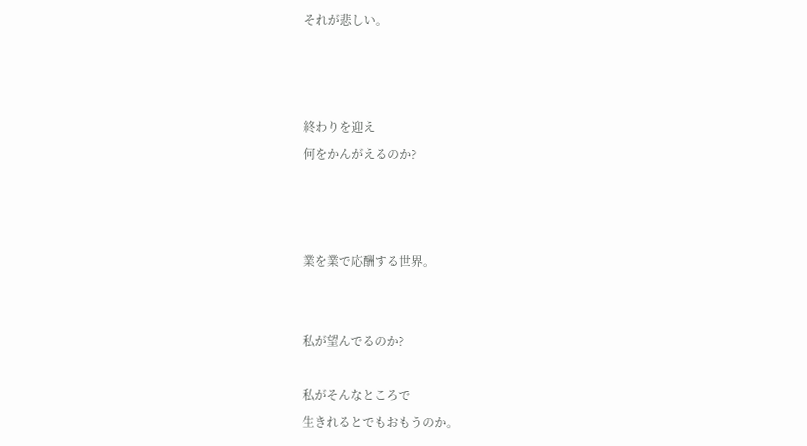それが悲しい。



終わりを迎え
何をかんがえるのか?



業を業で応酬する世界。


私が望んでるのか?

私がそんなところで
生きれるとでもおもうのか。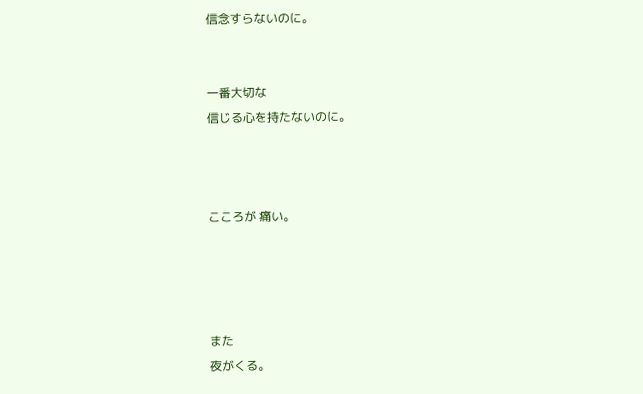信念すらないのに。


一番大切な
信じる心を持たないのに。



こころが 痛い。




また
夜がくる。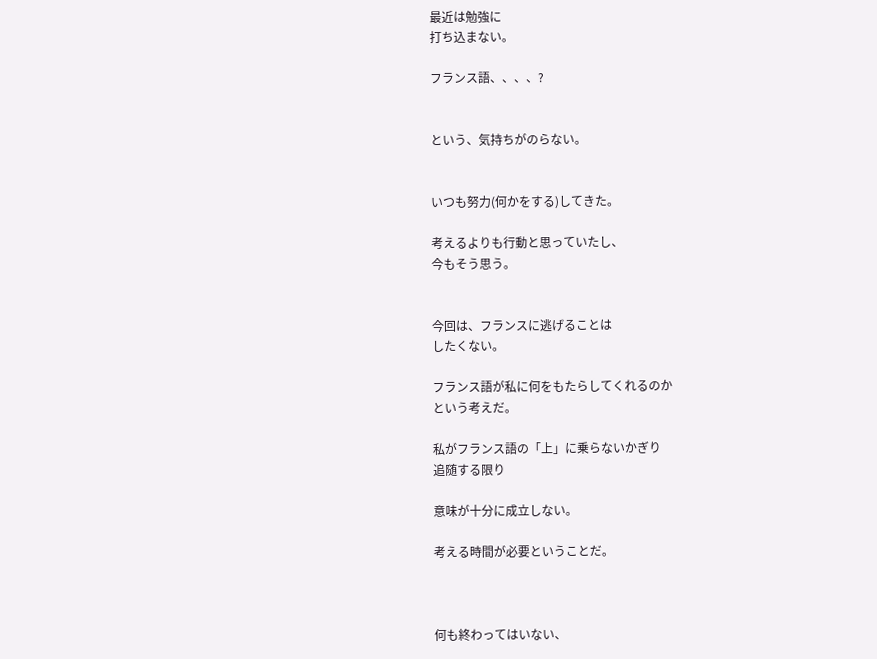最近は勉強に
打ち込まない。

フランス語、、、、?


という、気持ちがのらない。


いつも努力(何かをする)してきた。

考えるよりも行動と思っていたし、
今もそう思う。


今回は、フランスに逃げることは
したくない。

フランス語が私に何をもたらしてくれるのか
という考えだ。

私がフランス語の「上」に乗らないかぎり
追随する限り

意味が十分に成立しない。

考える時間が必要ということだ。



何も終わってはいない、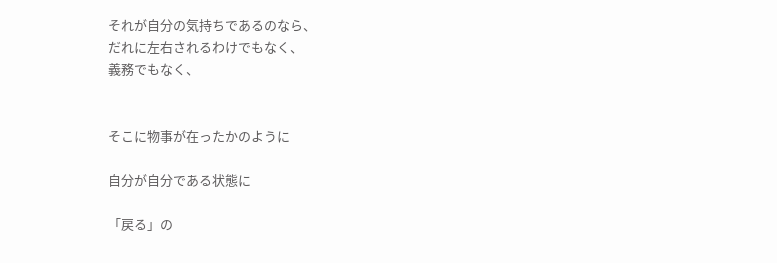それが自分の気持ちであるのなら、
だれに左右されるわけでもなく、
義務でもなく、


そこに物事が在ったかのように

自分が自分である状態に

「戻る」の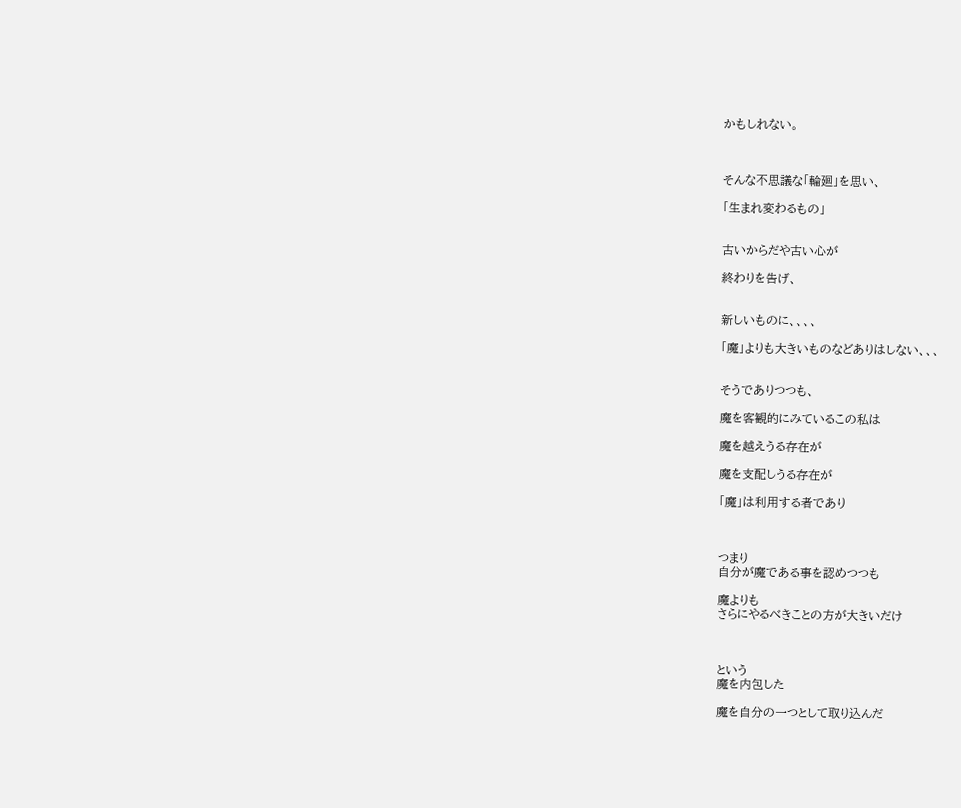かもしれない。



そんな不思議な「輪廻」を思い、

「生まれ変わるもの」


古いからだや古い心が

終わりを告げ、


新しいものに、、、、

「魔」よりも大きいものなどありはしない、、、


そうでありつつも、

魔を客観的にみているこの私は

魔を越えうる存在が

魔を支配しうる存在が

「魔」は利用する者であり



つまり
自分が魔である事を認めつつも

魔よりも
さらにやるべきことの方が大きいだけ



という
魔を内包した

魔を自分の一つとして取り込んだ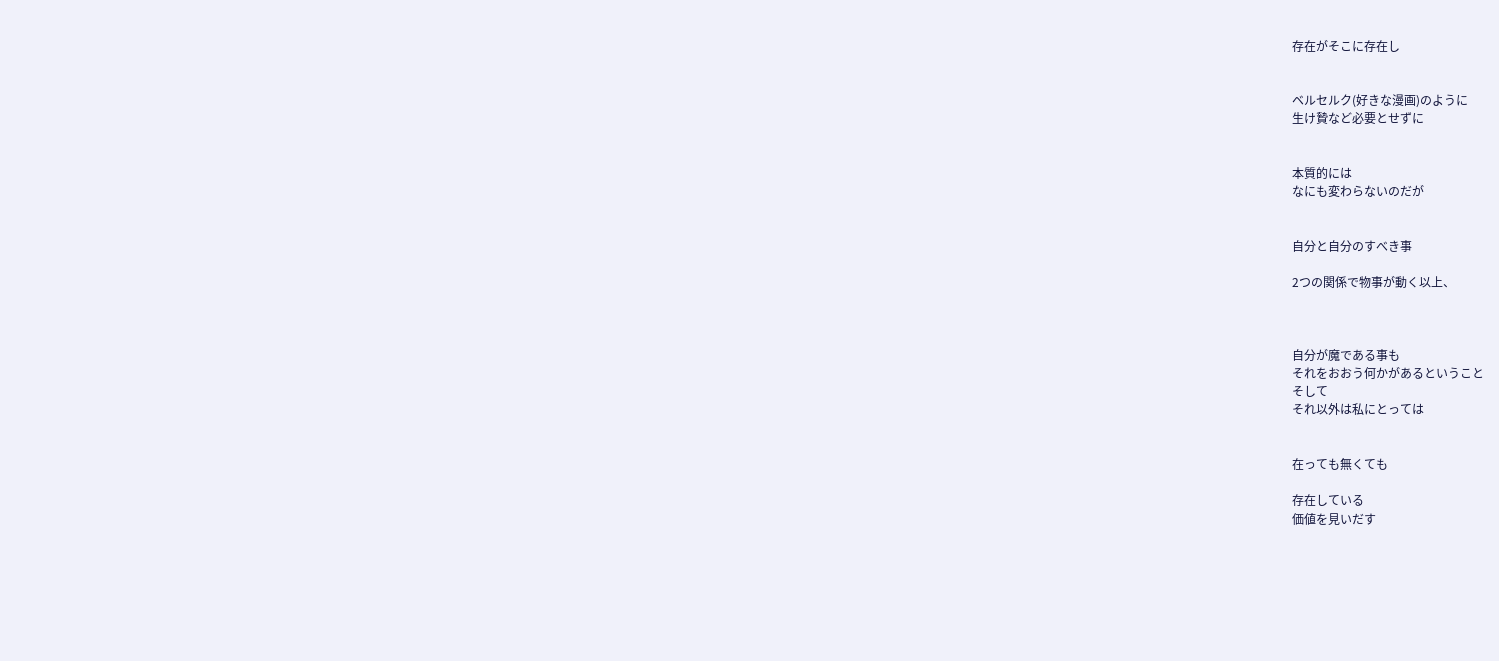存在がそこに存在し


ベルセルク(好きな漫画)のように
生け贄など必要とせずに


本質的には
なにも変わらないのだが


自分と自分のすべき事

2つの関係で物事が動く以上、



自分が魔である事も
それをおおう何かがあるということ
そして
それ以外は私にとっては


在っても無くても

存在している
価値を見いだす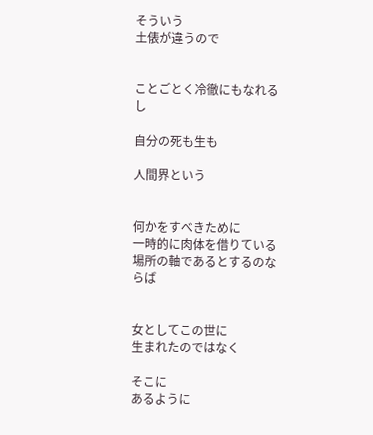そういう
土俵が違うので


ことごとく冷徹にもなれるし

自分の死も生も

人間界という


何かをすべきために
一時的に肉体を借りている場所の軸であるとするのならば


女としてこの世に
生まれたのではなく

そこに
あるように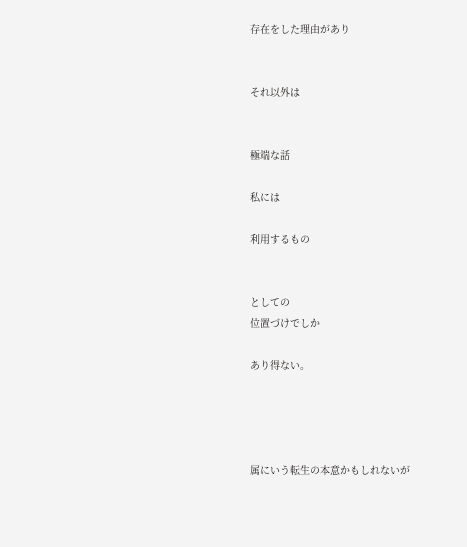存在をした理由があり


それ以外は


極端な話

私には

利用するもの


としての
位置づけでしか

あり得ない。




属にいう転生の本意かもしれないが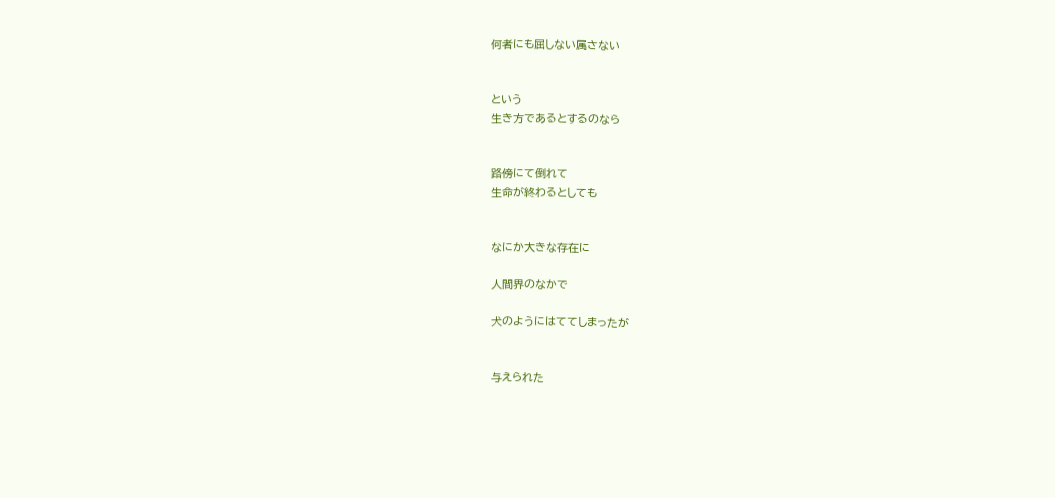何者にも屈しない属さない


という
生き方であるとするのなら


路傍にて倒れて
生命が終わるとしても


なにか大きな存在に

人間界のなかで

犬のようにはててしまったが


与えられた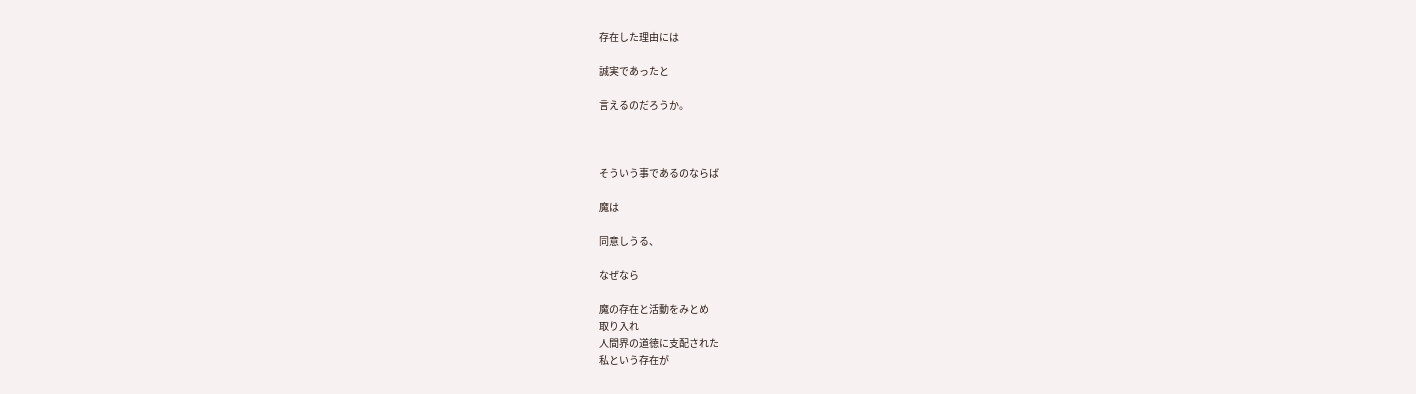存在した理由には

誠実であったと

言えるのだろうか。



そういう事であるのならば

魔は

同意しうる、

なぜなら

魔の存在と活動をみとめ
取り入れ
人間界の道徳に支配された
私という存在が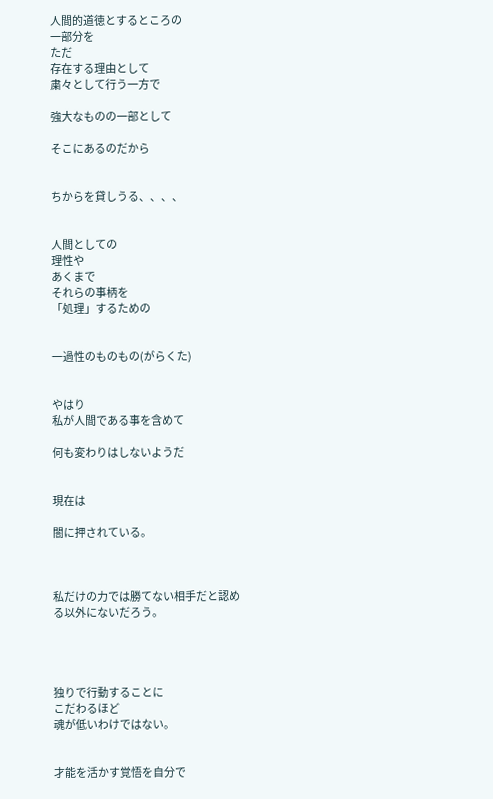人間的道徳とするところの
一部分を
ただ
存在する理由として
粛々として行う一方で

強大なものの一部として

そこにあるのだから


ちからを貸しうる、、、、


人間としての
理性や
あくまで
それらの事柄を
「処理」するための


一過性のものもの(がらくた)


やはり
私が人間である事を含めて

何も変わりはしないようだ


現在は

闇に押されている。



私だけの力では勝てない相手だと認め
る以外にないだろう。




独りで行動することに
こだわるほど
魂が低いわけではない。


才能を活かす覚悟を自分で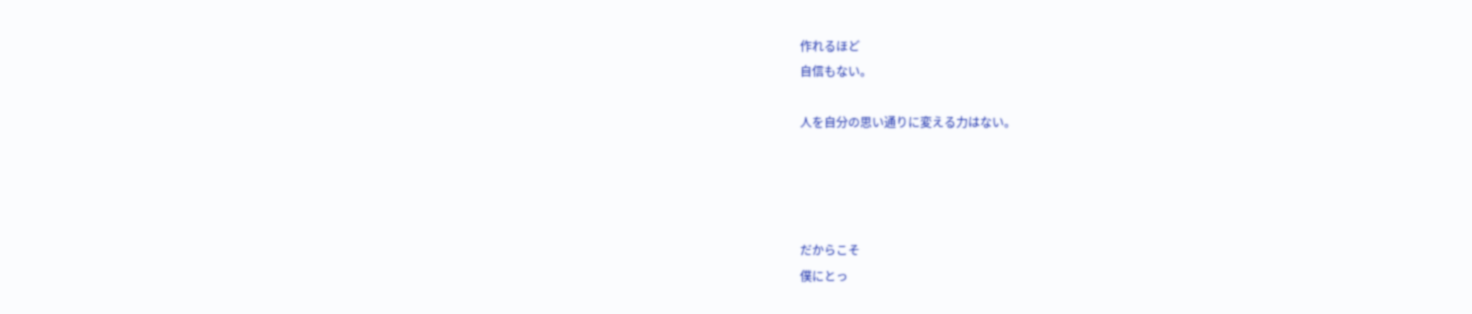作れるほど
自信もない。

人を自分の思い通りに変える力はない。




だからこそ
僕にとっ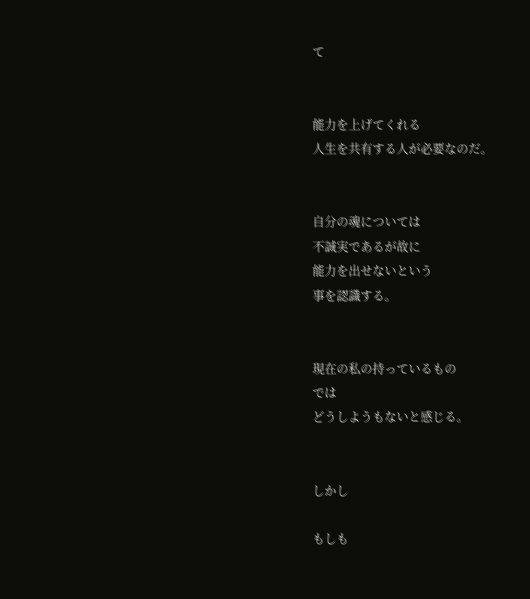て


能力を上げてくれる
人生を共有する人が必要なのだ。


自分の魂については
不誠実であるが故に
能力を出せないという
事を認識する。


現在の私の持っているもの
では
どうしようもないと感じる。


しかし

もしも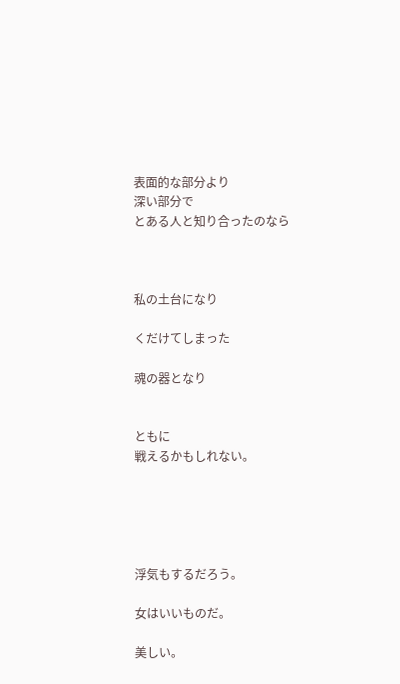表面的な部分より
深い部分で
とある人と知り合ったのなら



私の土台になり

くだけてしまった

魂の器となり


ともに
戦えるかもしれない。





浮気もするだろう。

女はいいものだ。

美しい。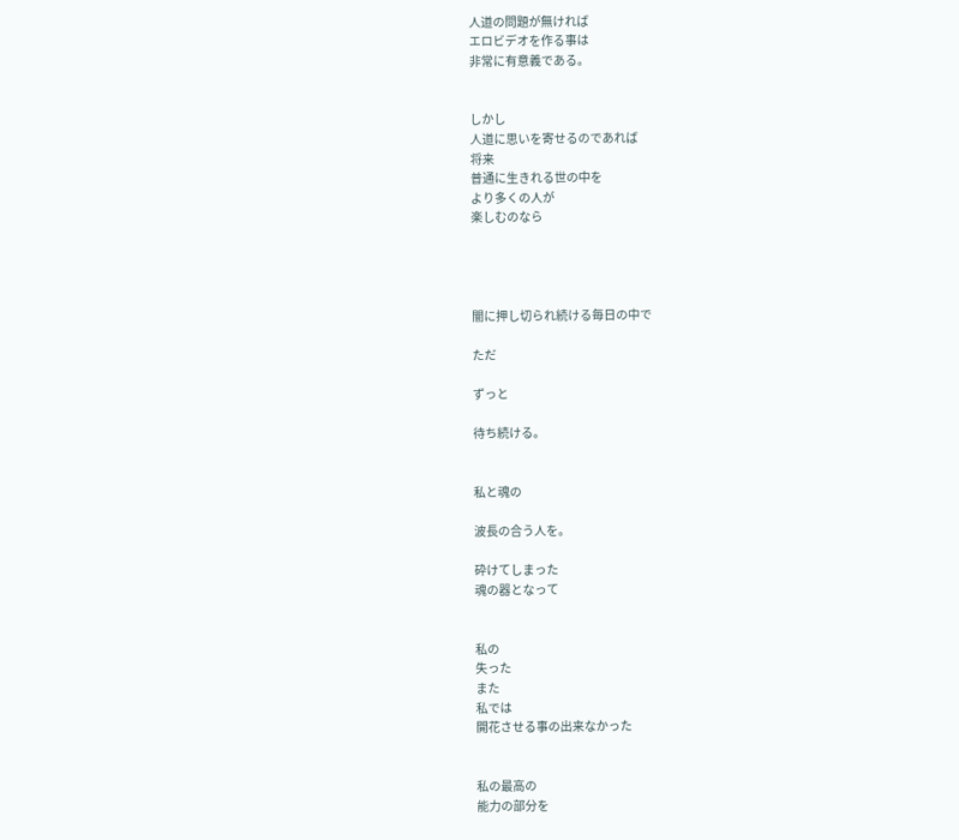人道の問題が無ければ
エロビデオを作る事は
非常に有意義である。


しかし
人道に思いを寄せるのであれば
将来
普通に生きれる世の中を
より多くの人が
楽しむのなら




闇に押し切られ続ける毎日の中で

ただ

ずっと

待ち続ける。


私と魂の

波長の合う人を。

砕けてしまった
魂の器となって


私の
失った
また
私では
開花させる事の出来なかった


私の最高の
能力の部分を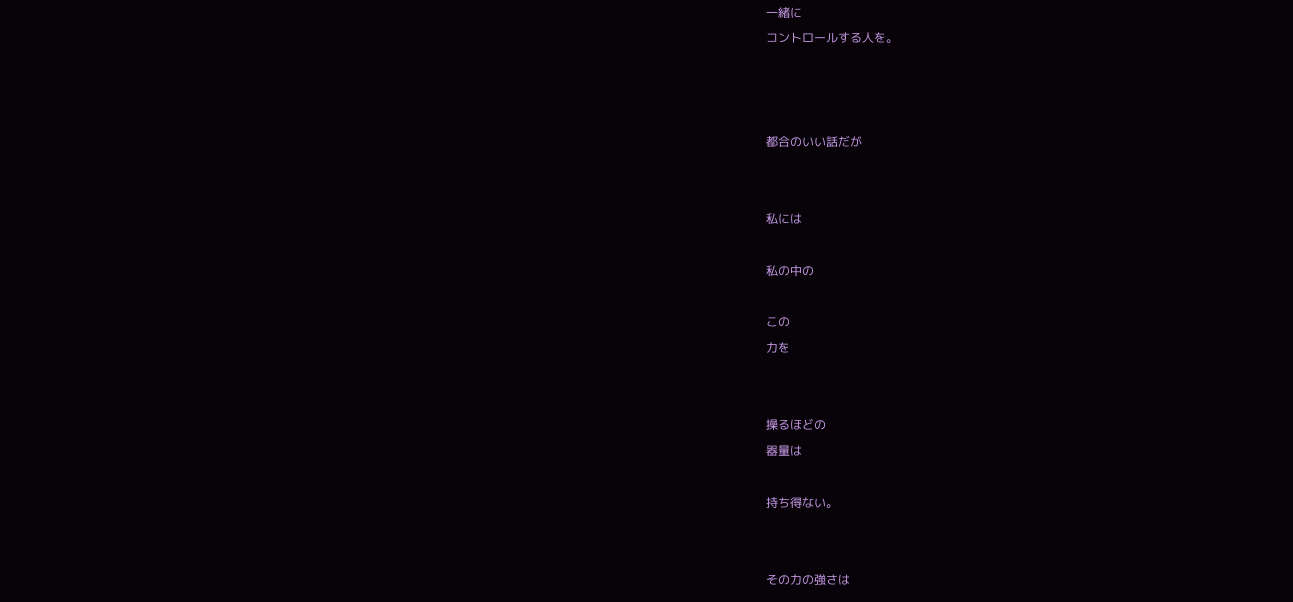一緒に
コントロールする人を。



都合のいい話だが


私には

私の中の

この
力を


操るほどの
器量は

持ち得ない。


その力の強さは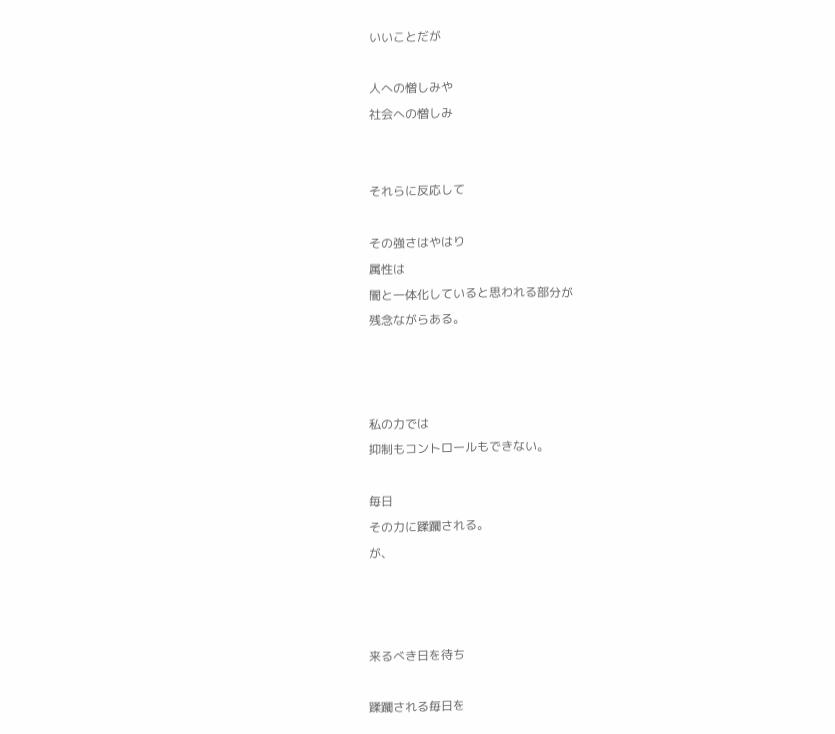いいことだが

人への憎しみや
社会への憎しみ


それらに反応して

その強さはやはり
属性は
闇と一体化していると思われる部分が
残念ながらある。



私の力では
抑制もコントロールもできない。

毎日
その力に蹂躙される。
が、



来るべき日を待ち

蹂躙される毎日を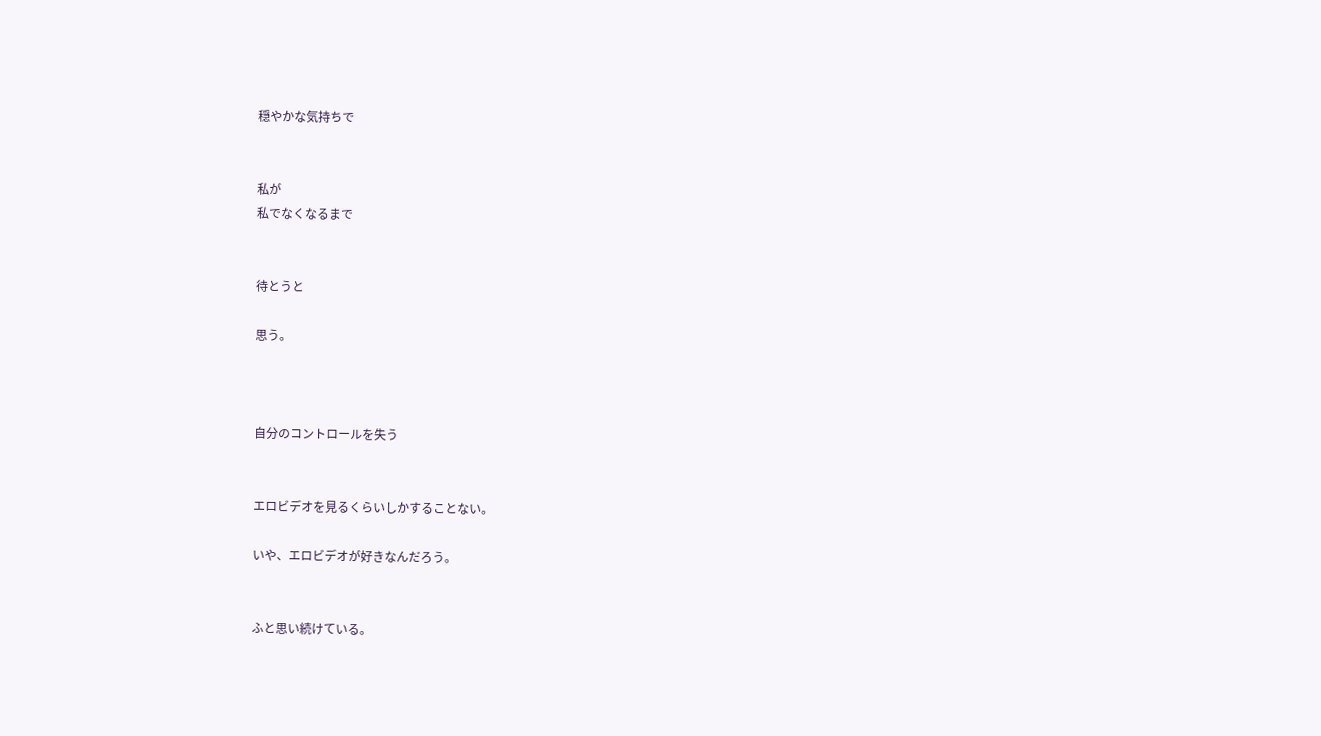穏やかな気持ちで


私が
私でなくなるまで


待とうと

思う。



自分のコントロールを失う


エロビデオを見るくらいしかすることない。

いや、エロビデオが好きなんだろう。


ふと思い続けている。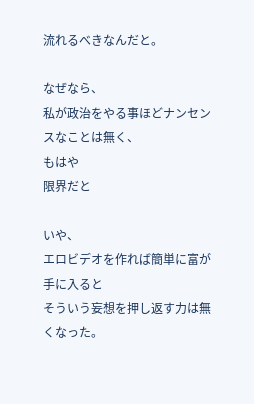流れるべきなんだと。

なぜなら、
私が政治をやる事ほどナンセンスなことは無く、
もはや
限界だと

いや、
エロビデオを作れば簡単に富が手に入ると
そういう妄想を押し返す力は無くなった。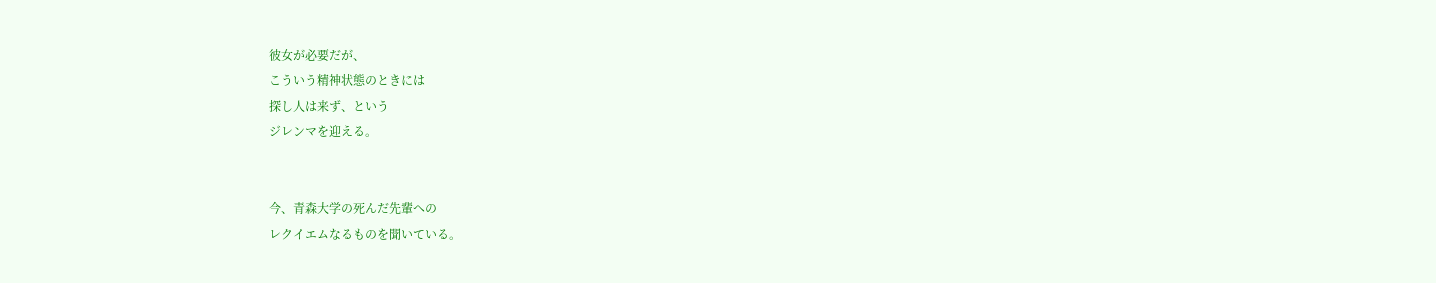彼女が必要だが、
こういう精神状態のときには
探し人は来ず、という
ジレンマを迎える。


今、青森大学の死んだ先輩への
レクイエムなるものを聞いている。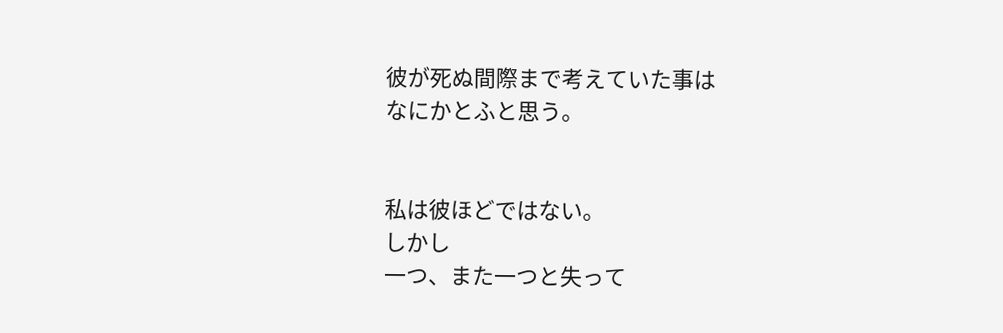彼が死ぬ間際まで考えていた事は
なにかとふと思う。


私は彼ほどではない。
しかし
一つ、また一つと失って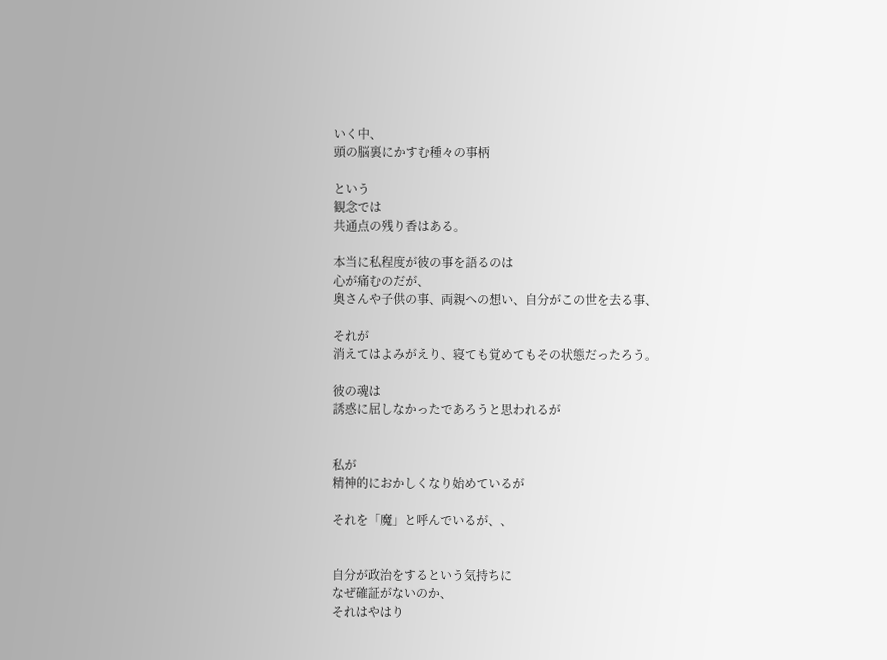いく中、
頭の脳裏にかすむ種々の事柄

という
観念では
共通点の残り香はある。

本当に私程度が彼の事を語るのは
心が痛むのだが、
奥さんや子供の事、両親への想い、自分がこの世を去る事、

それが
消えてはよみがえり、寝ても覚めてもその状態だったろう。

彼の魂は
誘惑に屈しなかったであろうと思われるが


私が
精神的におかしくなり始めているが

それを「魔」と呼んでいるが、、


自分が政治をするという気持ちに
なぜ確証がないのか、
それはやはり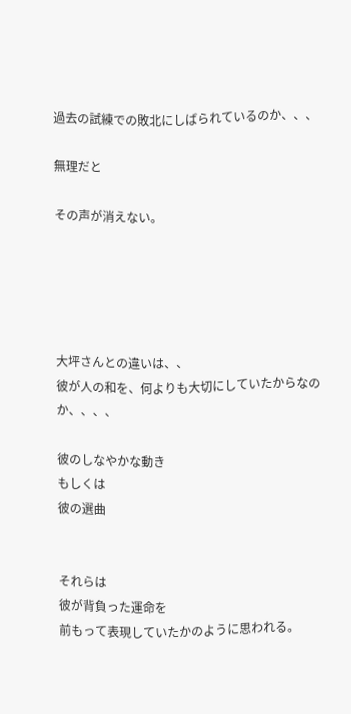過去の試練での敗北にしばられているのか、、、

無理だと

その声が消えない。





大坪さんとの違いは、、
彼が人の和を、何よりも大切にしていたからなのか、、、、

彼のしなやかな動き
もしくは
彼の選曲


それらは
彼が背負った運命を
前もって表現していたかのように思われる。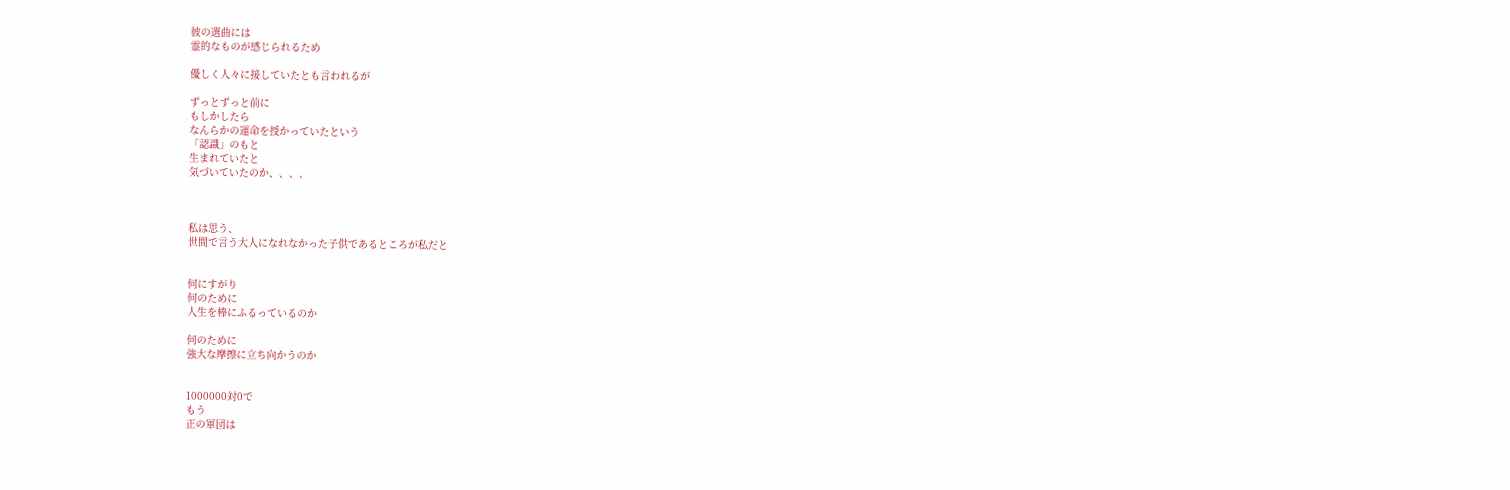彼の選曲には
霊的なものが感じられるため

優しく人々に接していたとも言われるが

ずっとずっと前に
もしかしたら
なんらかの運命を授かっていたという
「認識」のもと
生まれていたと
気づいていたのか、、、、



私は思う、
世間で言う大人になれなかった子供であるところが私だと


何にすがり
何のために
人生を棒にふるっているのか

何のために
強大な摩擦に立ち向かうのか


1000000対0で
もう
正の軍団は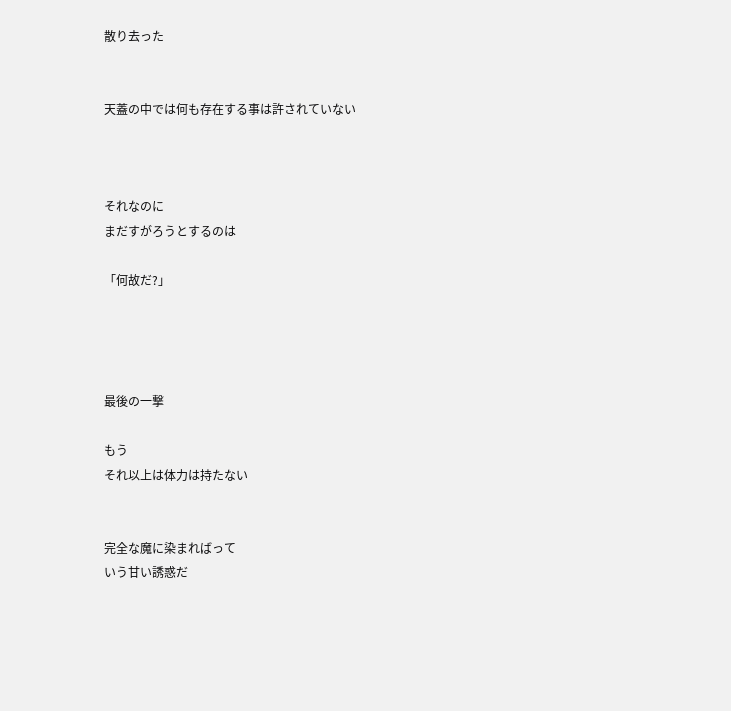散り去った


天蓋の中では何も存在する事は許されていない



それなのに
まだすがろうとするのは

「何故だ?」




最後の一撃

もう
それ以上は体力は持たない


完全な魔に染まればって
いう甘い誘惑だ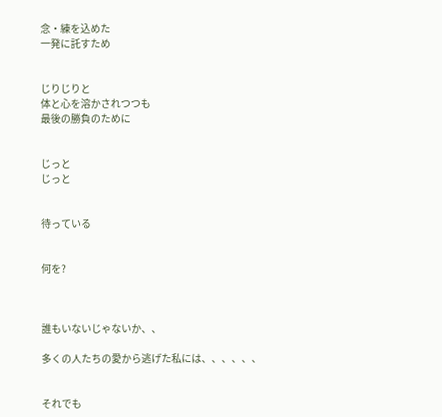念・練を込めた
一発に託すため


じりじりと
体と心を溶かされつつも
最後の勝負のために


じっと
じっと


待っている


何を?



誰もいないじゃないか、、

多くの人たちの愛から逃げた私には、、、、、、


それでも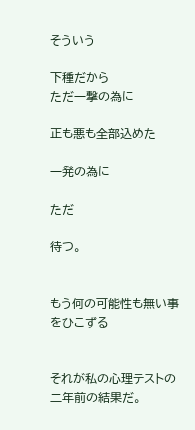そういう

下種だから
ただ一撃の為に

正も悪も全部込めた

一発の為に

ただ

待つ。


もう何の可能性も無い事
をひこずる


それが私の心理テストの
二年前の結果だ。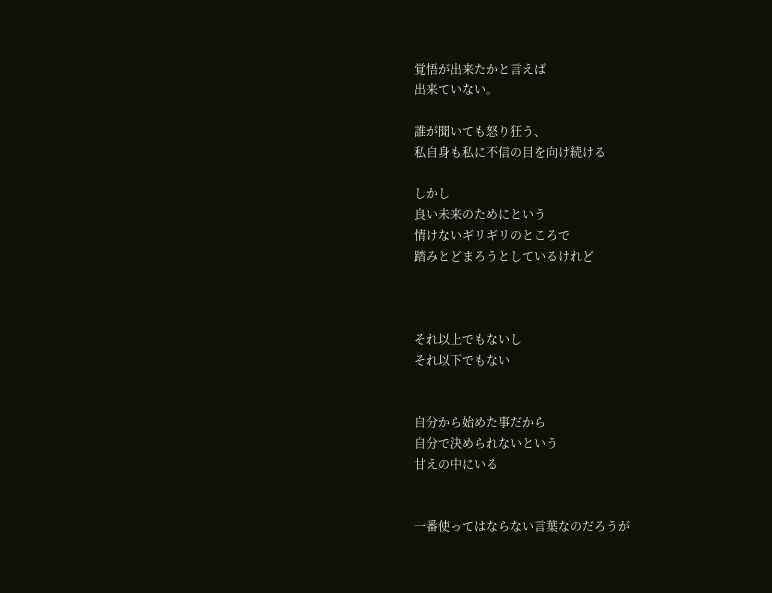覚悟が出来たかと言えば
出来ていない。

誰が聞いても怒り狂う、
私自身も私に不信の目を向け続ける

しかし
良い未来のためにという
情けないギリギリのところで
踏みとどまろうとしているけれど



それ以上でもないし
それ以下でもない


自分から始めた事だから
自分で決められないという
甘えの中にいる


一番使ってはならない言葉なのだろうが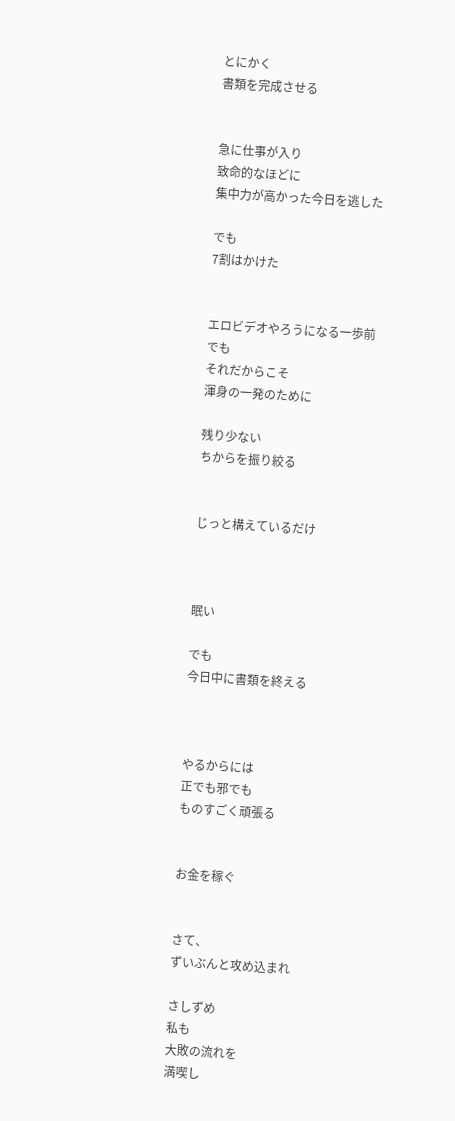とにかく
書類を完成させる


急に仕事が入り
致命的なほどに
集中力が高かった今日を逃した

でも
7割はかけた


エロビデオやろうになる一歩前
でも
それだからこそ
渾身の一発のために

残り少ない
ちからを振り絞る


じっと構えているだけ



眠い

でも
今日中に書類を終える



やるからには
正でも邪でも
ものすごく頑張る


お金を稼ぐ


さて、
ずいぶんと攻め込まれ

さしずめ
私も
大敗の流れを
満喫し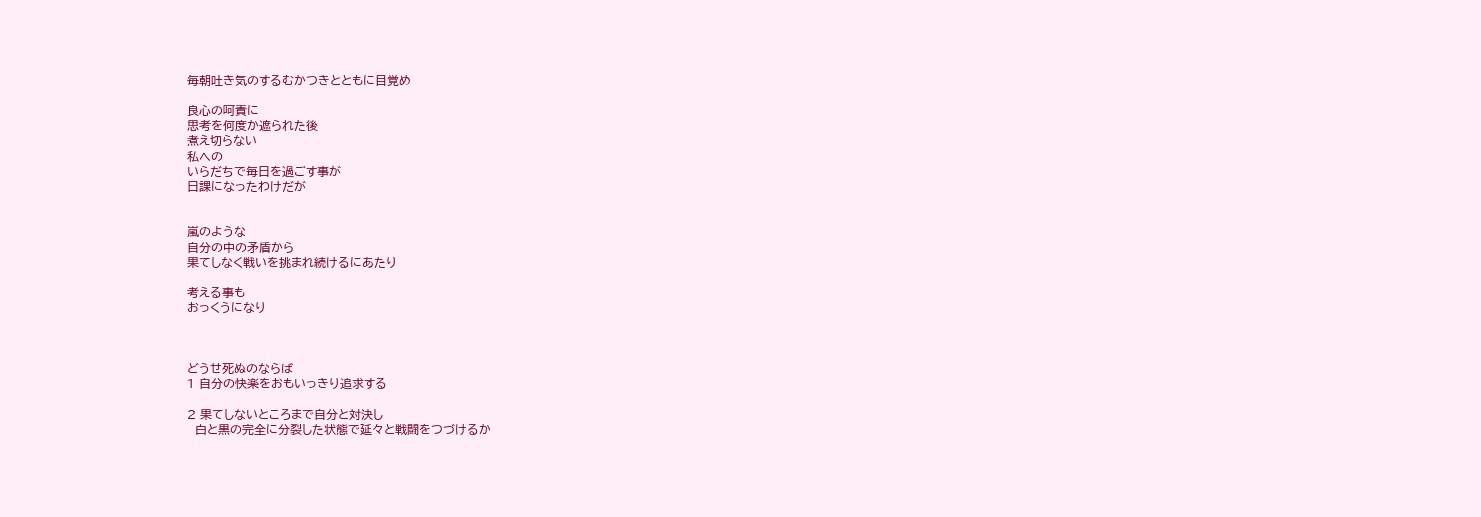毎朝吐き気のするむかつきとともに目覚め

良心の呵責に
思考を何度か遮られた後
煮え切らない
私への
いらだちで毎日を過ごす事が
日課になったわけだが


嵐のような
自分の中の矛盾から
果てしなく戦いを挑まれ続けるにあたり

考える事も
おっくうになり



どうせ死ぬのならば
1 自分の快楽をおもいっきり追求する

2 果てしないところまで自分と対決し
  白と黒の完全に分裂した状態で延々と戦闘をつづけるか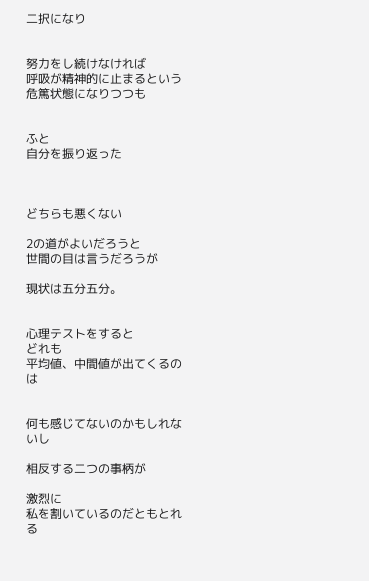二択になり


努力をし続けなければ
呼吸が精神的に止まるという
危篤状態になりつつも


ふと
自分を振り返った



どちらも悪くない

2の道がよいだろうと
世間の目は言うだろうが

現状は五分五分。


心理テストをすると
どれも
平均値、中間値が出てくるのは


何も感じてないのかもしれないし

相反する二つの事柄が

激烈に
私を割いているのだともとれる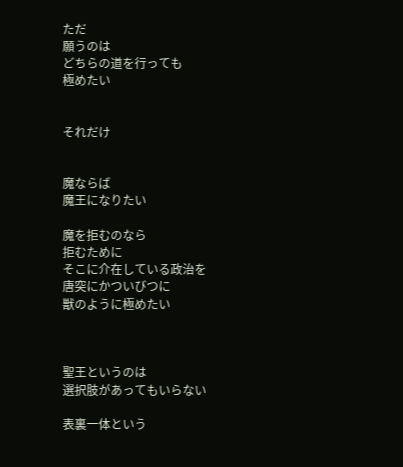ただ
願うのは
どちらの道を行っても
極めたい


それだけ


魔ならば
魔王になりたい

魔を拒むのなら
拒むために
そこに介在している政治を
唐突にかついびつに
獣のように極めたい



聖王というのは
選択肢があってもいらない

表裏一体という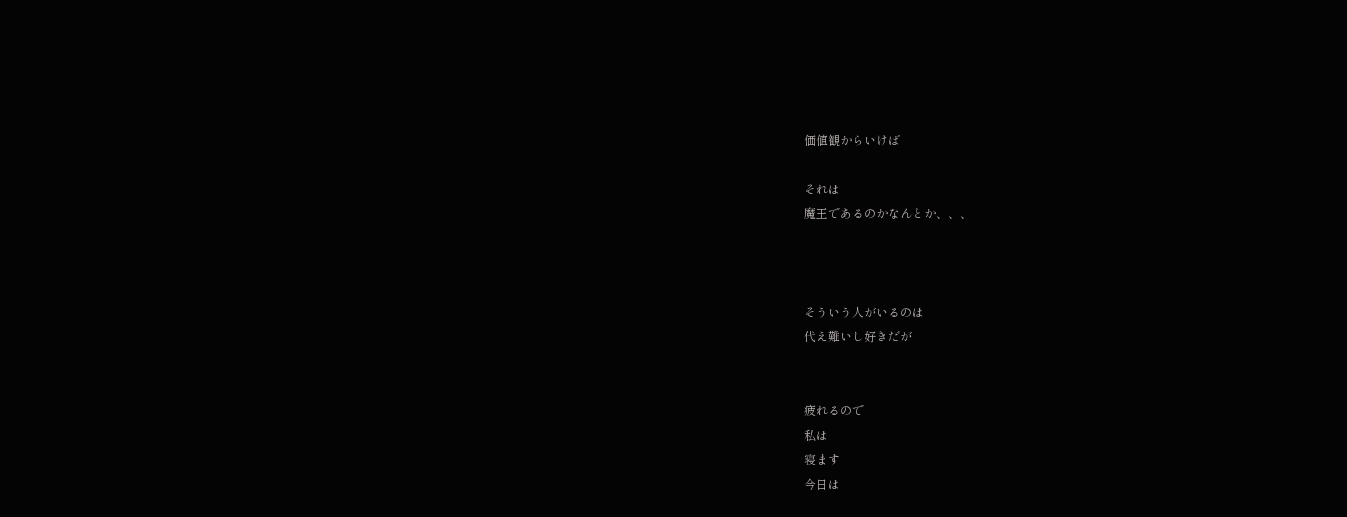価値観からいけば

それは
魔王であるのかなんとか、、、



そういう人がいるのは
代え難いし好きだが


疲れるので
私は
寝ます
今日は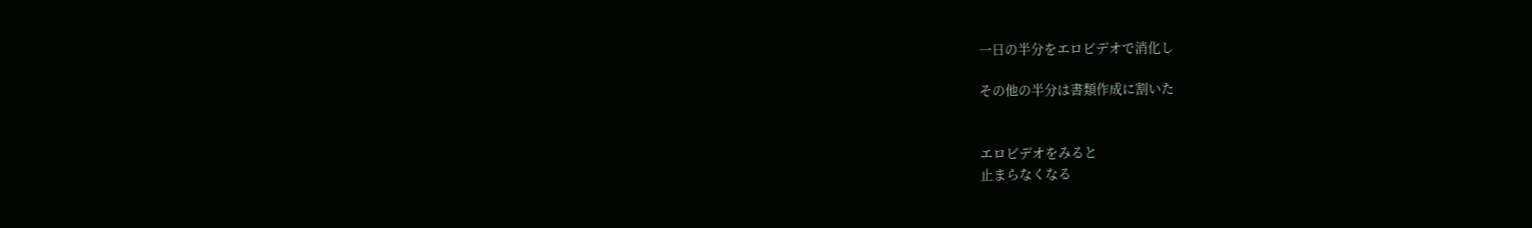一日の半分をエロビデオで消化し

その他の半分は書類作成に割いた


エロビデオをみると
止まらなくなる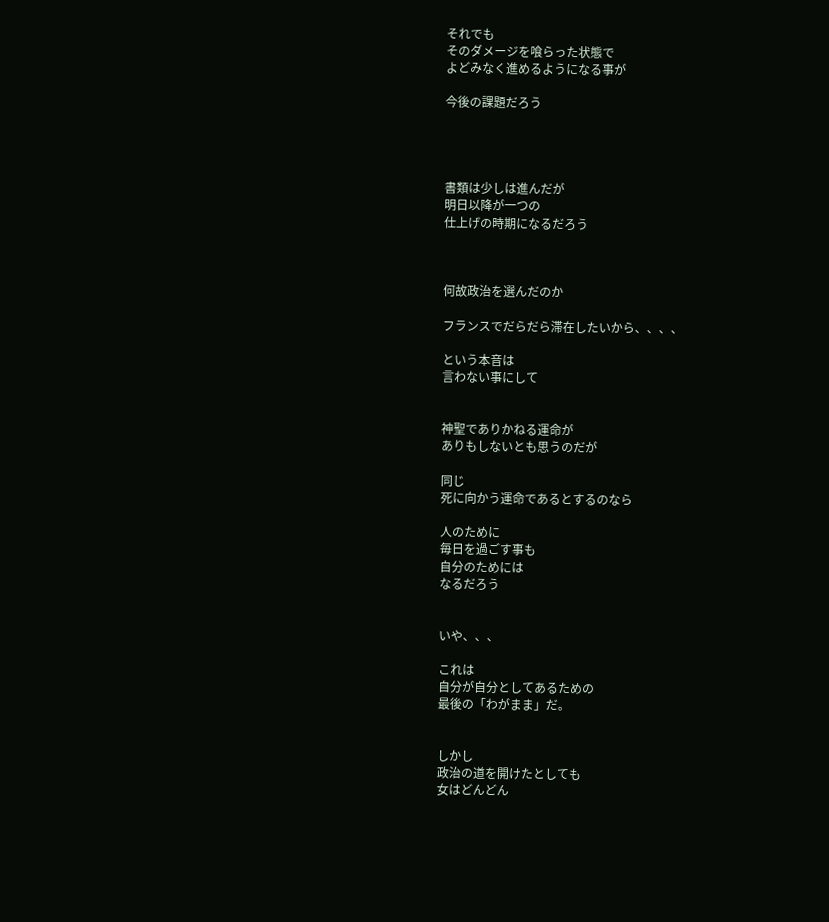それでも
そのダメージを喰らった状態で
よどみなく進めるようになる事が

今後の課題だろう




書類は少しは進んだが
明日以降が一つの
仕上げの時期になるだろう



何故政治を選んだのか

フランスでだらだら滞在したいから、、、、

という本音は
言わない事にして


神聖でありかねる運命が
ありもしないとも思うのだが

同じ
死に向かう運命であるとするのなら

人のために
毎日を過ごす事も
自分のためには
なるだろう


いや、、、

これは
自分が自分としてあるための
最後の「わがまま」だ。


しかし
政治の道を開けたとしても
女はどんどん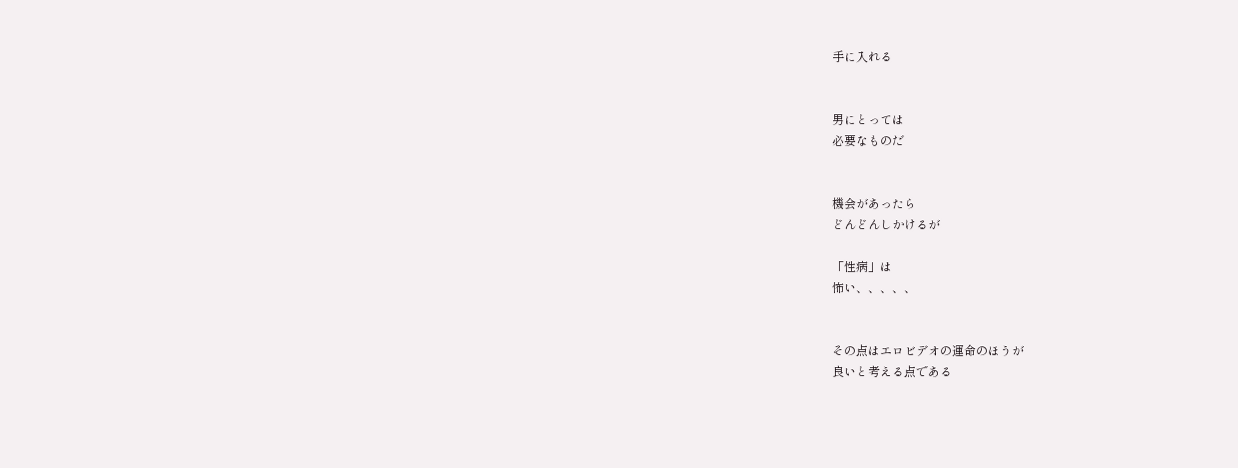手に入れる


男にとっては
必要なものだ


機会があったら
どんどんしかけるが

「性病」は
怖い、、、、、


その点はエロビデオの運命のほうが
良いと考える点である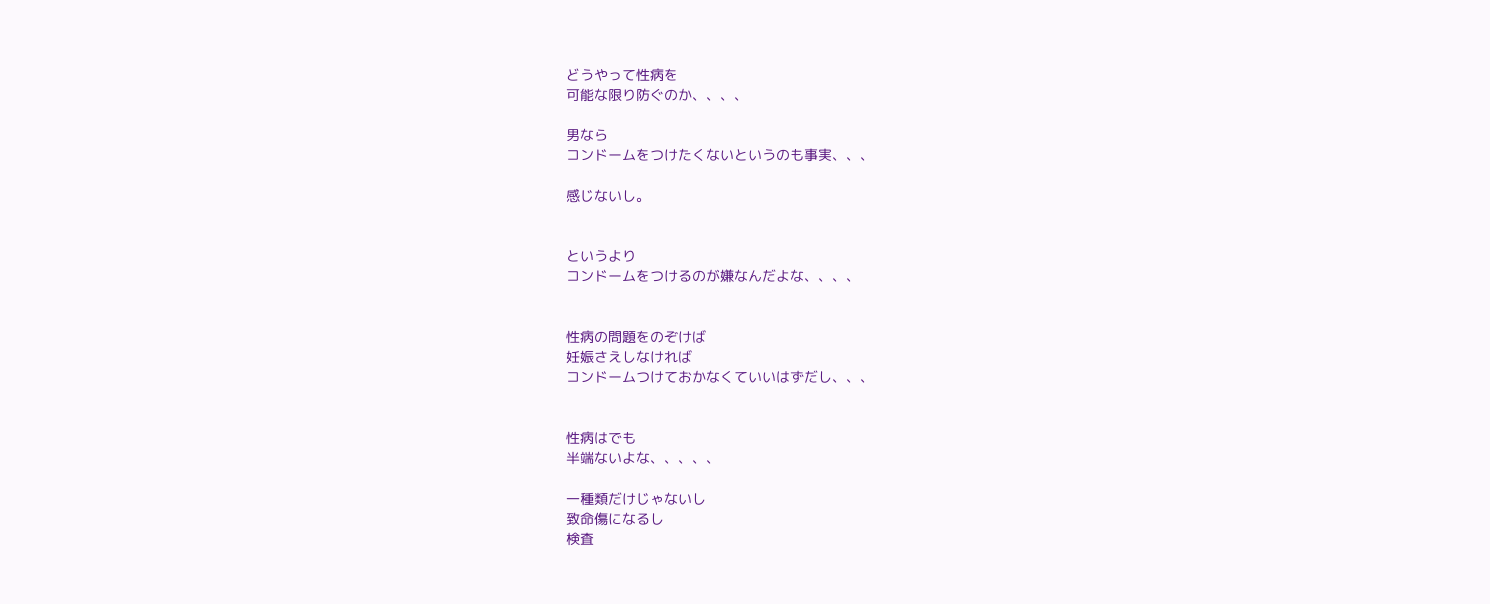どうやって性病を
可能な限り防ぐのか、、、、

男なら
コンドームをつけたくないというのも事実、、、

感じないし。


というより
コンドームをつけるのが嫌なんだよな、、、、


性病の問題をのぞけば
妊娠さえしなければ
コンドームつけておかなくていいはずだし、、、


性病はでも
半端ないよな、、、、、

一種類だけじゃないし
致命傷になるし
検査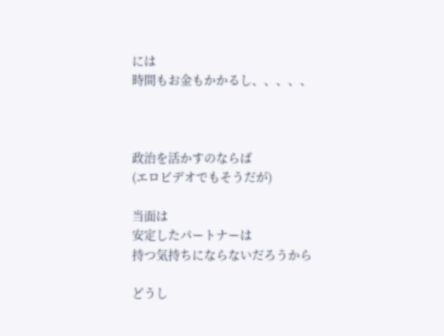には
時間もお金もかかるし、、、、、



政治を活かすのならば
(エロビデオでもそうだが)

当面は
安定したパートナーは
持つ気持ちにならないだろうから

どうし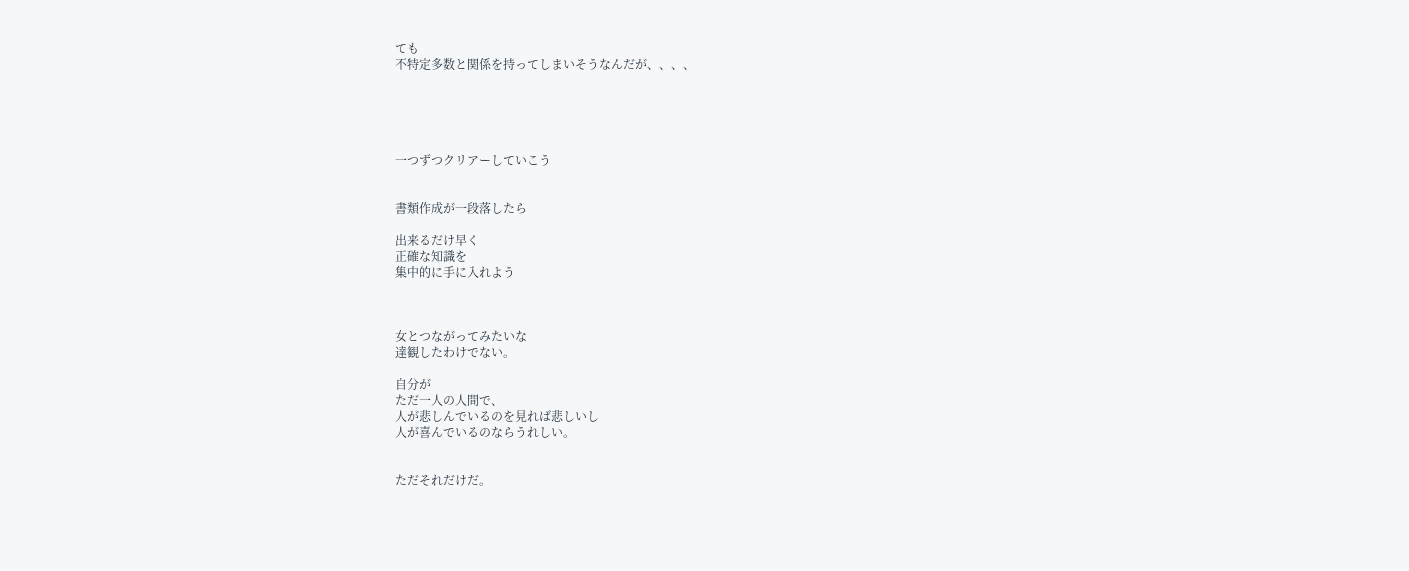ても
不特定多数と関係を持ってしまいそうなんだが、、、、





一つずつクリアーしていこう


書類作成が一段落したら

出来るだけ早く
正確な知識を
集中的に手に入れよう



女とつながってみたいな
達観したわけでない。

自分が
ただ一人の人間で、
人が悲しんでいるのを見れば悲しいし
人が喜んでいるのならうれしい。


ただそれだけだ。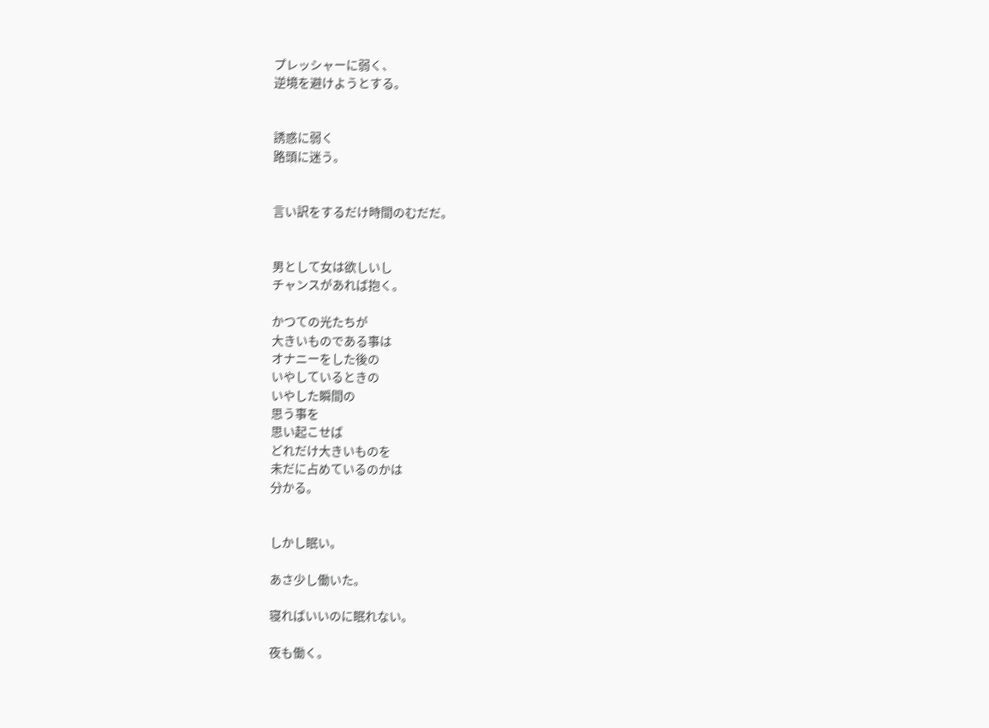プレッシャーに弱く、
逆境を避けようとする。


誘惑に弱く
路頭に迷う。


言い訳をするだけ時間のむだだ。


男として女は欲しいし
チャンスがあれば抱く。

かつての光たちが
大きいものである事は
オナニーをした後の
いやしているときの
いやした瞬間の
思う事を
思い起こせば
どれだけ大きいものを
未だに占めているのかは
分かる。


しかし眠い。

あさ少し働いた。

寝ればいいのに眠れない。

夜も働く。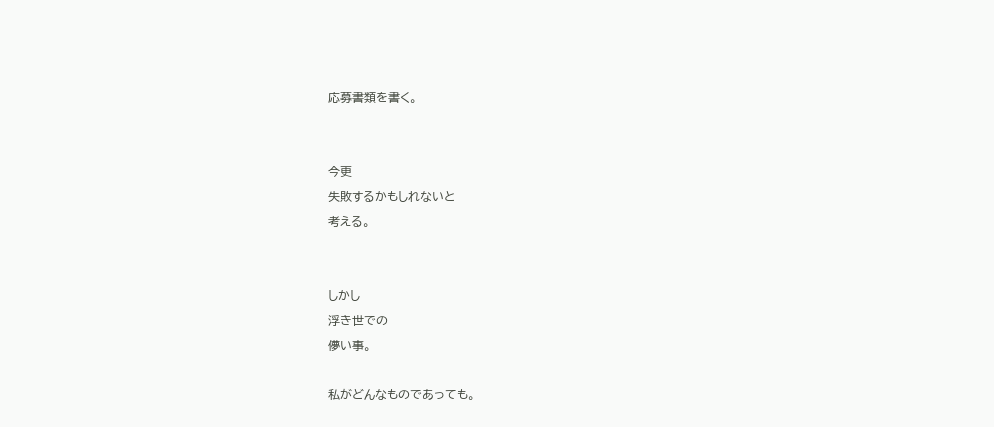応募書類を書く。


今更
失敗するかもしれないと
考える。


しかし
浮き世での
儚い事。

私がどんなものであっても。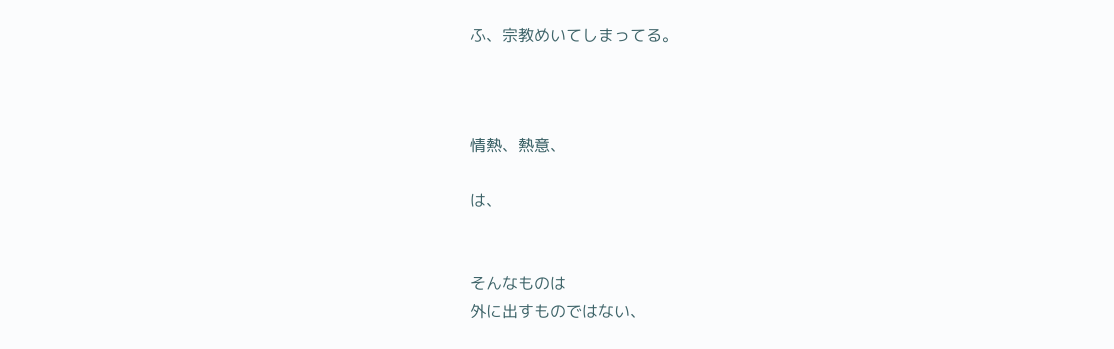ふ、宗教めいてしまってる。



情熱、熱意、

は、


そんなものは
外に出すものではない、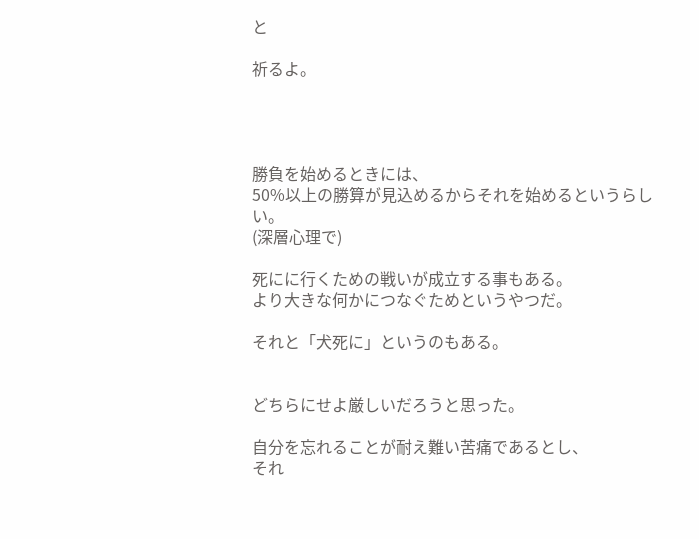と

祈るよ。




勝負を始めるときには、
50%以上の勝算が見込めるからそれを始めるというらしい。
(深層心理で)

死にに行くための戦いが成立する事もある。
より大きな何かにつなぐためというやつだ。

それと「犬死に」というのもある。


どちらにせよ厳しいだろうと思った。

自分を忘れることが耐え難い苦痛であるとし、
それ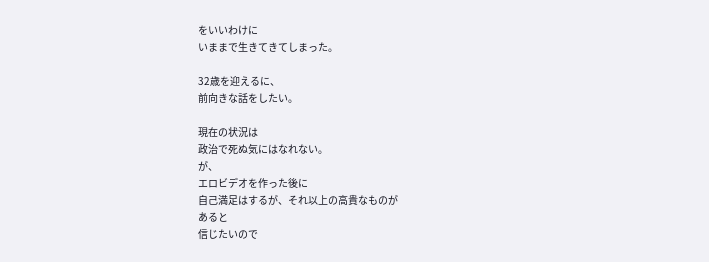をいいわけに
いままで生きてきてしまった。

32歳を迎えるに、
前向きな話をしたい。

現在の状況は
政治で死ぬ気にはなれない。
が、
エロビデオを作った後に
自己満足はするが、それ以上の高貴なものが
あると
信じたいので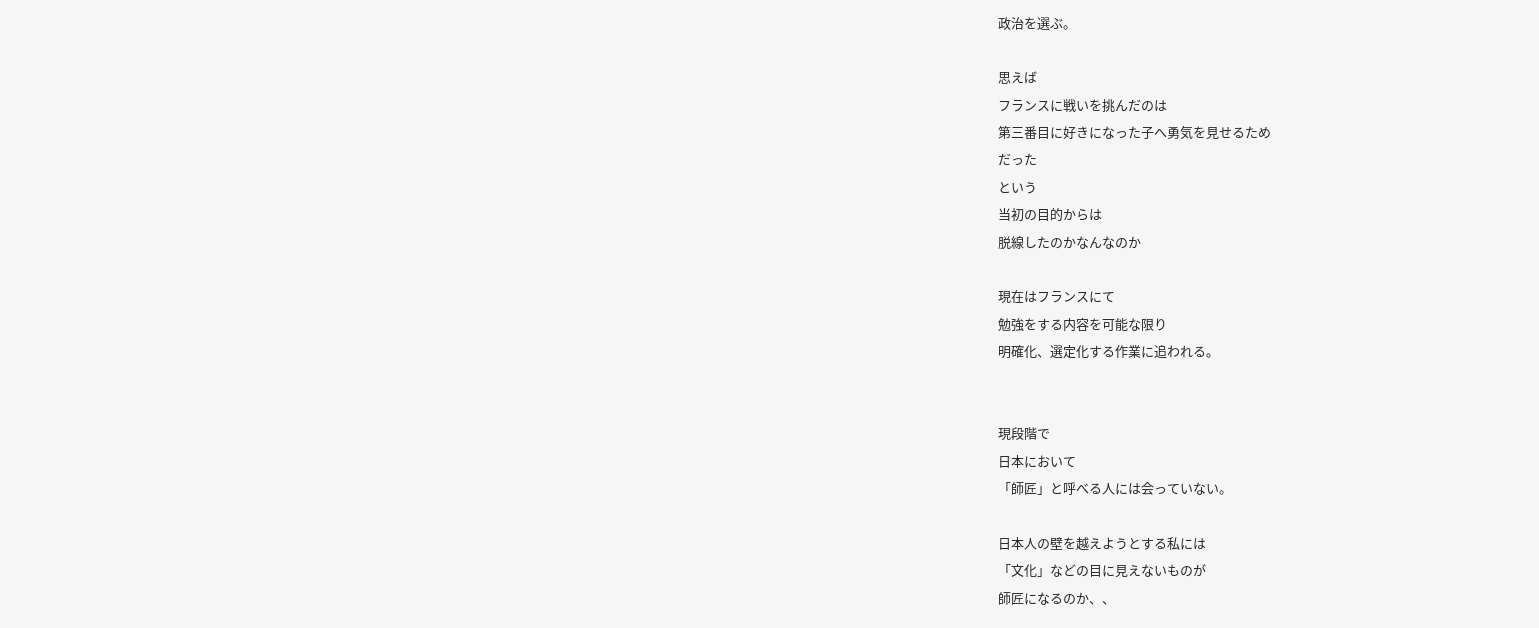政治を選ぶ。

思えば
フランスに戦いを挑んだのは
第三番目に好きになった子へ勇気を見せるため
だった
という
当初の目的からは
脱線したのかなんなのか

現在はフランスにて
勉強をする内容を可能な限り
明確化、選定化する作業に追われる。


現段階で
日本において
「師匠」と呼べる人には会っていない。

日本人の壁を越えようとする私には
「文化」などの目に見えないものが
師匠になるのか、、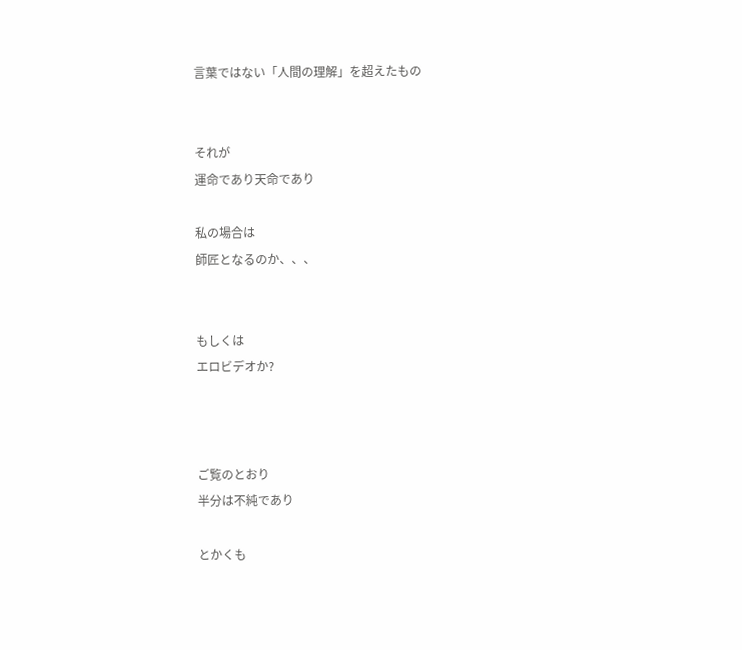言葉ではない「人間の理解」を超えたもの


それが
運命であり天命であり

私の場合は
師匠となるのか、、、


もしくは
エロビデオか?



ご覧のとおり
半分は不純であり

とかくも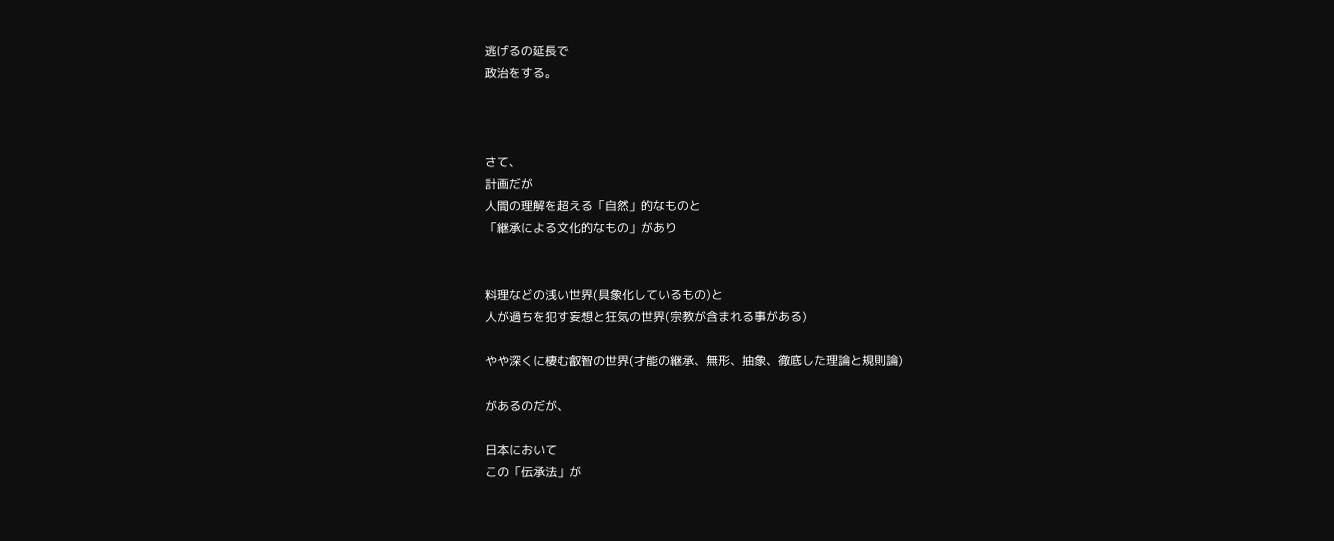逃げるの延長で
政治をする。



さて、
計画だが
人間の理解を超える「自然」的なものと
「継承による文化的なもの」があり


料理などの浅い世界(具象化しているもの)と
人が過ちを犯す妄想と狂気の世界(宗教が含まれる事がある)

やや深くに棲む叡智の世界(才能の継承、無形、抽象、徹底した理論と規則論)

があるのだが、

日本において
この「伝承法」が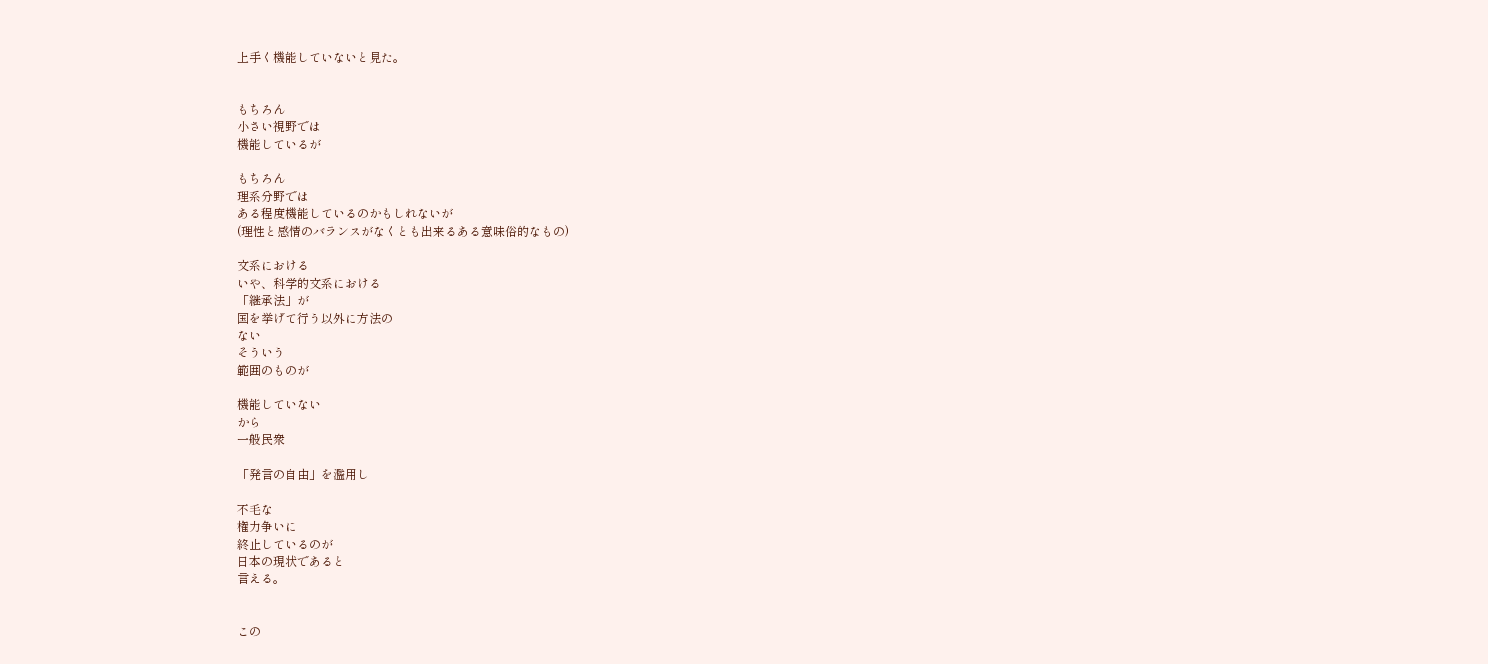上手く機能していないと見た。


もちろん
小さい視野では
機能しているが

もちろん
理系分野では
ある程度機能しているのかもしれないが
(理性と感情のバランスがなくとも出来るある意味俗的なもの)

文系における
いや、科学的文系における
「継承法」が
国を挙げて行う以外に方法の
ない
そういう
範囲のものが

機能していない
から
一般民衆

「発言の自由」を濫用し

不毛な
権力争いに
終止しているのが
日本の現状であると
言える。


この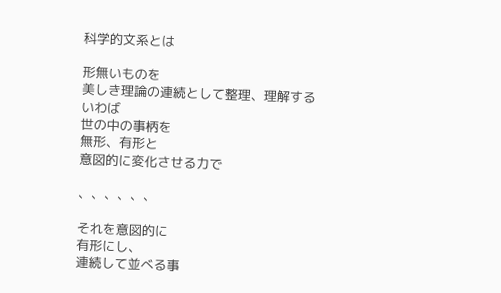科学的文系とは

形無いものを
美しき理論の連続として整理、理解する
いわば
世の中の事柄を
無形、有形と
意図的に変化させる力で

、、、、、、

それを意図的に
有形にし、
連続して並べる事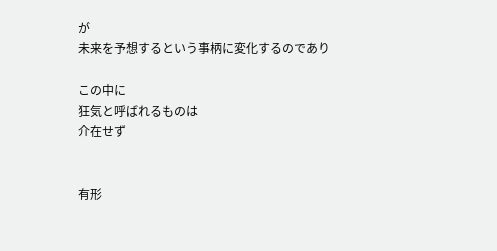が
未来を予想するという事柄に変化するのであり

この中に
狂気と呼ばれるものは
介在せず


有形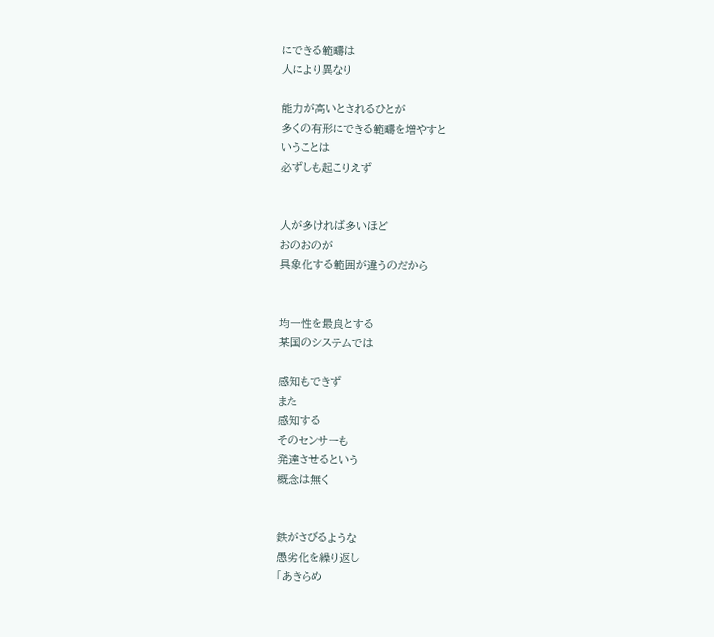にできる範疇は
人により異なり

能力が高いとされるひとが
多くの有形にできる範疇を増やすと
いうことは
必ずしも起こりえず


人が多ければ多いほど
おのおのが
具象化する範囲が違うのだから


均一性を最良とする
某国のシステムでは

感知もできず
また
感知する
そのセンサーも
発達させるという
概念は無く


鉄がさびるような
愚劣化を繰り返し
「あきらめ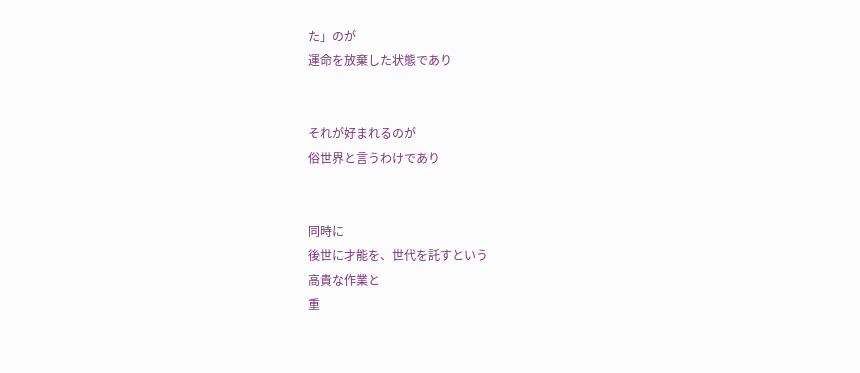た」のが
運命を放棄した状態であり


それが好まれるのが
俗世界と言うわけであり


同時に
後世に才能を、世代を託すという
高貴な作業と
重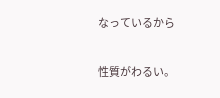なっているから

性質がわるい。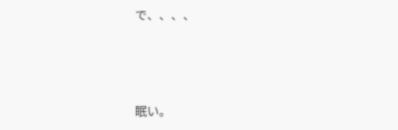で、、、、



眠い。